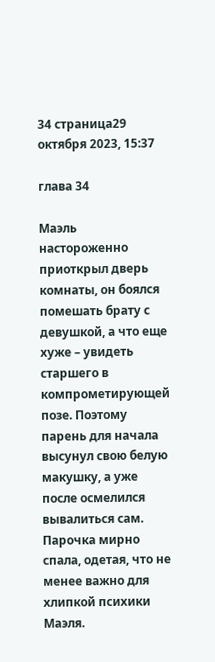34 страница29 октября 2023, 15:37

глава 34

Маэль настороженно приоткрыл дверь комнаты, он боялся помешать брату с девушкой, а что еще хуже – увидеть старшего в компрометирующей позе. Поэтому парень для начала высунул свою белую макушку, а уже после осмелился вывалиться сам. Парочка мирно спала, одетая, что не менее важно для хлипкой психики Маэля.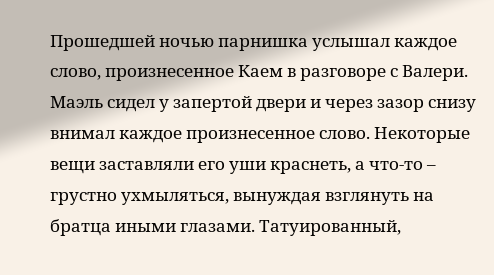Прошедшей ночью парнишка услышал каждое слово, произнесенное Каем в разговоре с Валери. Маэль сидел у запертой двери и через зазор снизу внимал каждое произнесенное слово. Некоторые вещи заставляли его уши краснеть, а что-то – грустно ухмыляться, вынуждая взглянуть на братца иными глазами. Татуированный,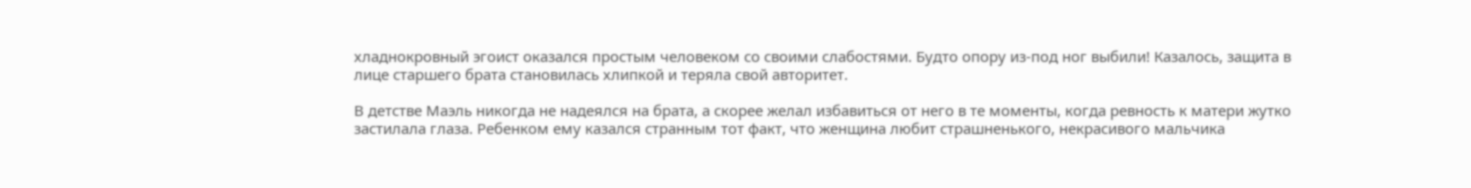хладнокровный эгоист оказался простым человеком со своими слабостями. Будто опору из-под ног выбили! Казалось, защита в лице старшего брата становилась хлипкой и теряла свой авторитет.

В детстве Маэль никогда не надеялся на брата, а скорее желал избавиться от него в те моменты, когда ревность к матери жутко застилала глаза. Ребенком ему казался странным тот факт, что женщина любит страшненького, некрасивого мальчика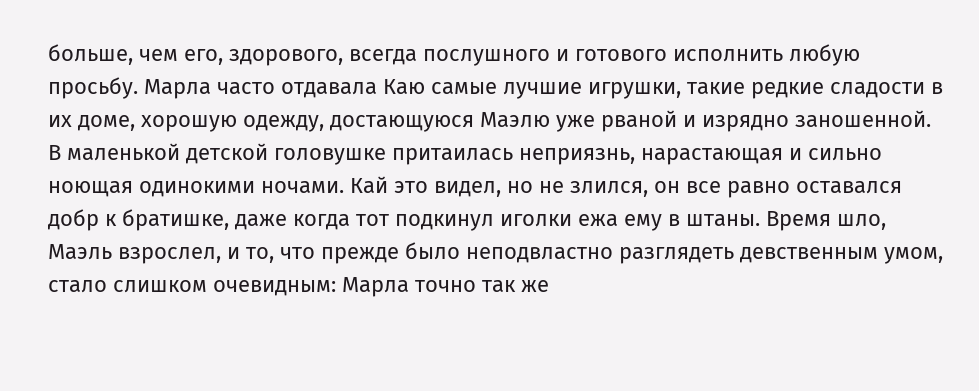больше, чем его, здорового, всегда послушного и готового исполнить любую просьбу. Марла часто отдавала Каю самые лучшие игрушки, такие редкие сладости в их доме, хорошую одежду, достающуюся Маэлю уже рваной и изрядно заношенной. В маленькой детской головушке притаилась неприязнь, нарастающая и сильно ноющая одинокими ночами. Кай это видел, но не злился, он все равно оставался добр к братишке, даже когда тот подкинул иголки ежа ему в штаны. Время шло, Маэль взрослел, и то, что прежде было неподвластно разглядеть девственным умом, стало слишком очевидным: Марла точно так же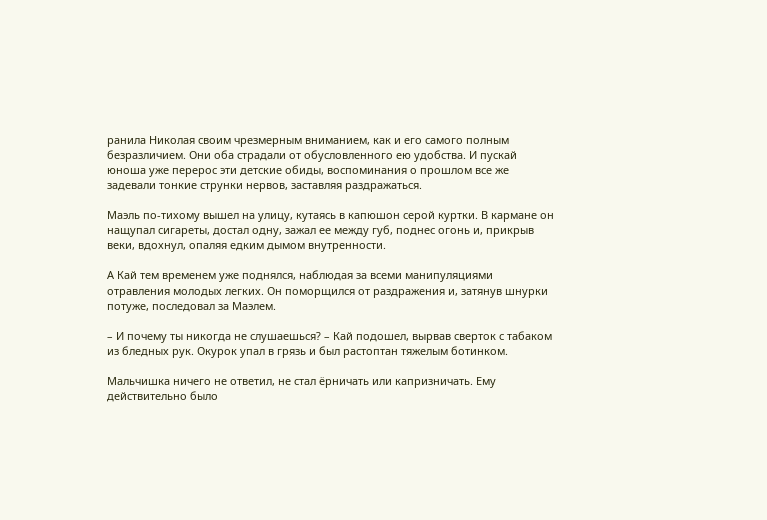ранила Николая своим чрезмерным вниманием, как и его самого полным безразличием. Они оба страдали от обусловленного ею удобства. И пускай юноша уже перерос эти детские обиды, воспоминания о прошлом все же задевали тонкие струнки нервов, заставляя раздражаться.

Маэль по-тихому вышел на улицу, кутаясь в капюшон серой куртки. В кармане он нащупал сигареты, достал одну, зажал ее между губ, поднес огонь и, прикрыв веки, вдохнул, опаляя едким дымом внутренности.

А Кай тем временем уже поднялся, наблюдая за всеми манипуляциями отравления молодых легких. Он поморщился от раздражения и, затянув шнурки потуже, последовал за Маэлем.

– И почему ты никогда не слушаешься? – Кай подошел, вырвав сверток с табаком из бледных рук. Окурок упал в грязь и был растоптан тяжелым ботинком.

Мальчишка ничего не ответил, не стал ёрничать или капризничать. Ему действительно было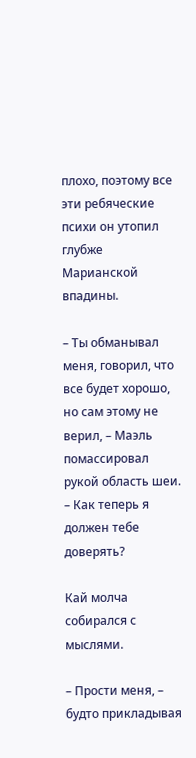плохо, поэтому все эти ребяческие психи он утопил глубже Марианской впадины.

– Ты обманывал меня, говорил, что все будет хорошо, но сам этому не верил, – Маэль помассировал рукой область шеи. – Как теперь я должен тебе доверять?

Кай молча собирался с мыслями.

– Прости меня, – будто прикладывая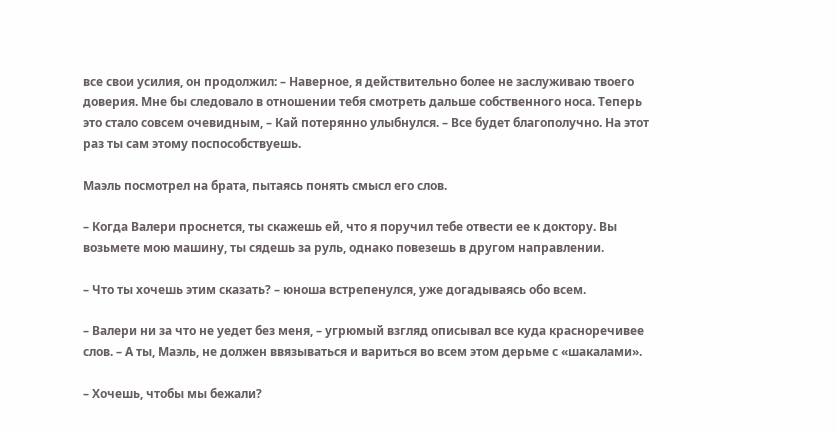все свои усилия, он продолжил: – Наверное, я действительно более не заслуживаю твоего доверия. Мне бы следовало в отношении тебя смотреть дальше собственного носа. Теперь это стало совсем очевидным, – Кай потерянно улыбнулся. – Все будет благополучно. На этот раз ты сам этому поспособствуешь.

Маэль посмотрел на брата, пытаясь понять смысл его слов.

– Когда Валери проснется, ты скажешь ей, что я поручил тебе отвести ее к доктору. Вы возьмете мою машину, ты сядешь за руль, однако повезешь в другом направлении.

– Что ты хочешь этим сказать? – юноша встрепенулся, уже догадываясь обо всем.

– Валери ни за что не уедет без меня, – угрюмый взгляд описывал все куда красноречивее слов. – А ты, Маэль, не должен ввязываться и вариться во всем этом дерьме с «шакалами».

– Хочешь, чтобы мы бежали?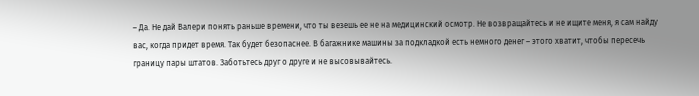– Да. Не дай Валери понять раньше времени, что ты везешь ее не на медицинский осмотр. Не возвращайтесь и не ищите меня, я сам найду вас, когда придет время. Так будет безопаснее. В багажнике машины за подкладкой есть немного денег – этого хватит, чтобы пересечь границу пары штатов. Заботьтесь друг о друге и не высовывайтесь.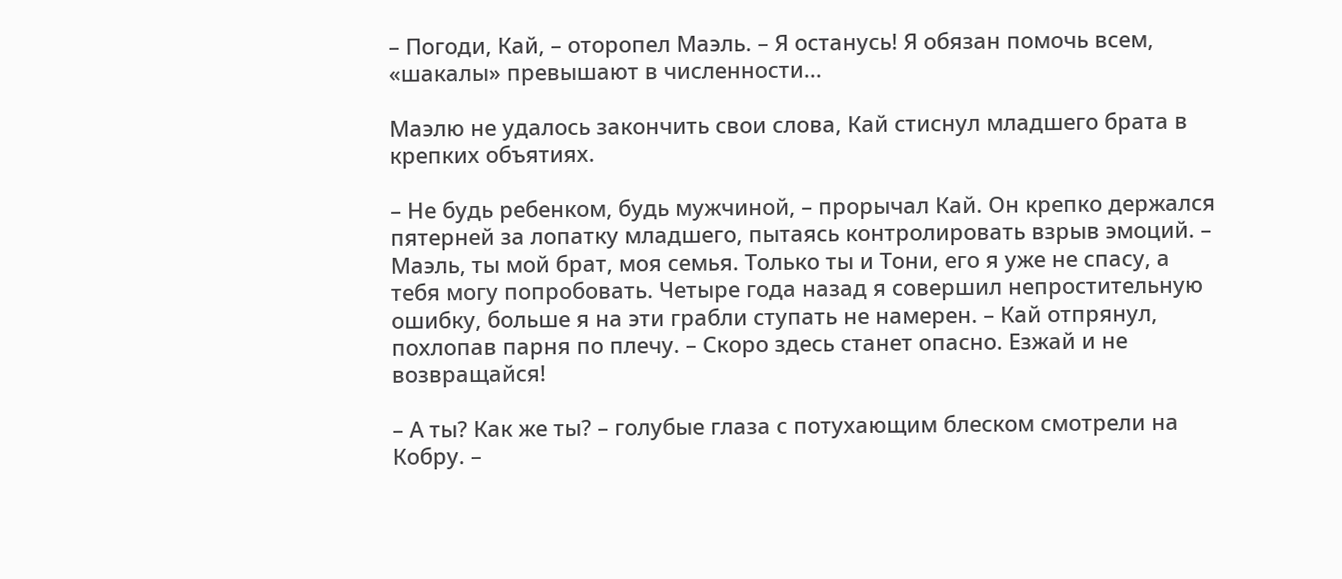– Погоди, Кай, – оторопел Маэль. – Я останусь! Я обязан помочь всем, «шакалы» превышают в численности...

Маэлю не удалось закончить свои слова, Кай стиснул младшего брата в крепких объятиях.

– Не будь ребенком, будь мужчиной, – прорычал Кай. Он крепко держался пятерней за лопатку младшего, пытаясь контролировать взрыв эмоций. – Маэль, ты мой брат, моя семья. Только ты и Тони, его я уже не спасу, а тебя могу попробовать. Четыре года назад я совершил непростительную ошибку, больше я на эти грабли ступать не намерен. – Кай отпрянул, похлопав парня по плечу. – Скоро здесь станет опасно. Езжай и не возвращайся!

– А ты? Как же ты? – голубые глаза с потухающим блеском смотрели на Кобру. –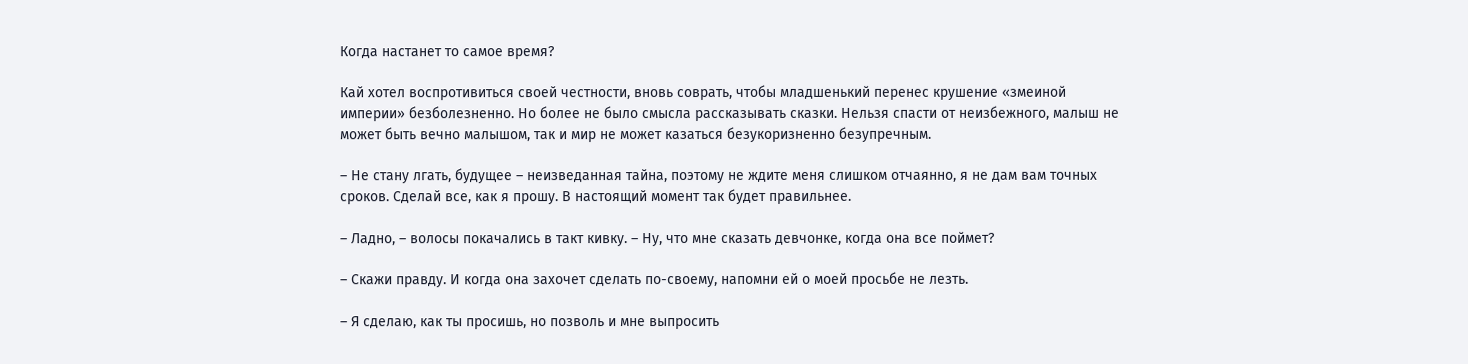Когда настанет то самое время?

Кай хотел воспротивиться своей честности, вновь соврать, чтобы младшенький перенес крушение «змеиной империи» безболезненно. Но более не было смысла рассказывать сказки. Нельзя спасти от неизбежного, малыш не может быть вечно малышом, так и мир не может казаться безукоризненно безупречным.

– Не стану лгать, будущее – неизведанная тайна, поэтому не ждите меня слишком отчаянно, я не дам вам точных сроков. Сделай все, как я прошу. В настоящий момент так будет правильнее.

– Ладно, – волосы покачались в такт кивку. – Ну, что мне сказать девчонке, когда она все поймет?

– Скажи правду. И когда она захочет сделать по-своему, напомни ей о моей просьбе не лезть.

– Я сделаю, как ты просишь, но позволь и мне выпросить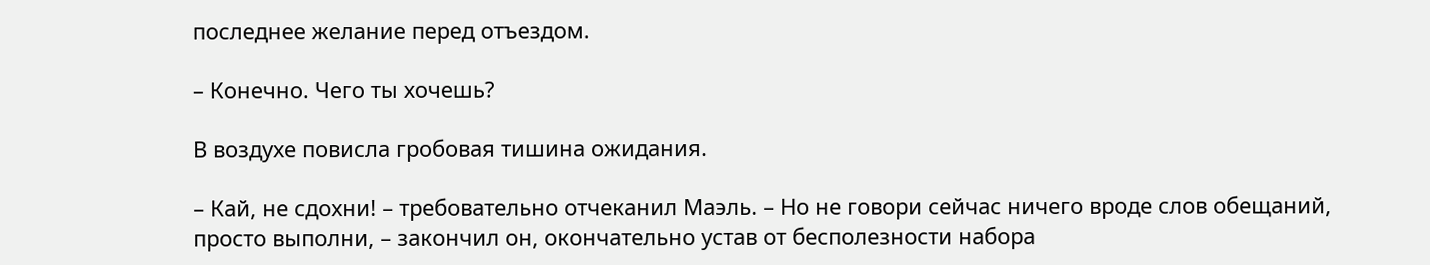последнее желание перед отъездом.

– Конечно. Чего ты хочешь?

В воздухе повисла гробовая тишина ожидания.

– Кай, не сдохни! – требовательно отчеканил Маэль. – Но не говори сейчас ничего вроде слов обещаний, просто выполни, – закончил он, окончательно устав от бесполезности набора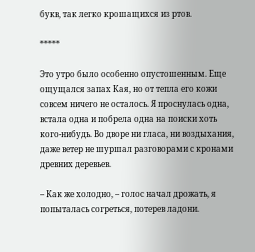букв, так легко крошащихся из ртов.

*****

Это утро было особенно опустошенным. Еще ощущался запах Кая, но от тепла его кожи совсем ничего не осталось. Я проснулась одна, встала одна и побрела одна на поиски хоть кого-нибудь. Во дворе ни гласа, ни воздыхания, даже ветер не шуршал разговорами с кронами древних деревьев.

– Как же холодно, – голос начал дрожать, я попыталась согреться, потерев ладони.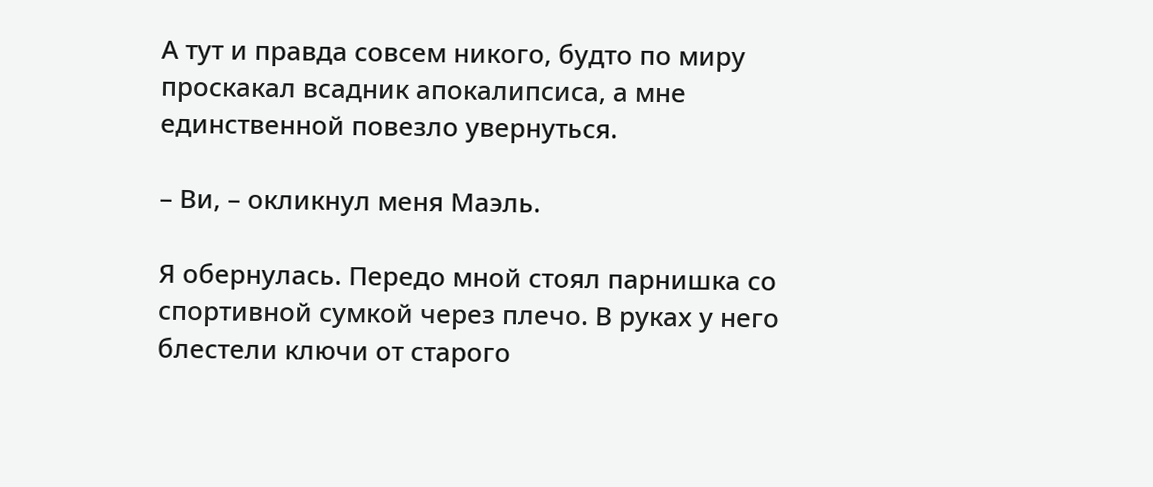А тут и правда совсем никого, будто по миру проскакал всадник апокалипсиса, а мне единственной повезло увернуться.

– Ви, – окликнул меня Маэль.

Я обернулась. Передо мной стоял парнишка со спортивной сумкой через плечо. В руках у него блестели ключи от старого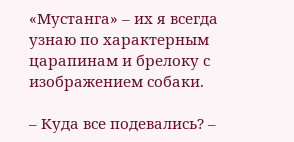«Мустанга» – их я всегда узнаю по характерным царапинам и брелоку с изображением собаки.

– Куда все подевались? –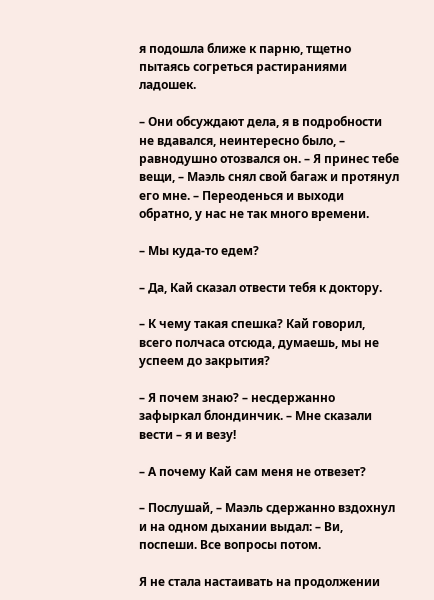я подошла ближе к парню, тщетно пытаясь согреться растираниями ладошек.

– Они обсуждают дела, я в подробности не вдавался, неинтересно было, – равнодушно отозвался он. – Я принес тебе вещи, – Маэль снял свой багаж и протянул его мне. – Переоденься и выходи обратно, у нас не так много времени.

– Мы куда-то едем?

– Да, Кай сказал отвести тебя к доктору.

– К чему такая спешка? Кай говорил, всего полчаса отсюда, думаешь, мы не успеем до закрытия?

– Я почем знаю? – несдержанно зафыркал блондинчик. – Мне сказали вести – я и везу!

– А почему Кай сам меня не отвезет?

– Послушай, – Маэль сдержанно вздохнул и на одном дыхании выдал: – Ви, поспеши. Все вопросы потом.

Я не стала настаивать на продолжении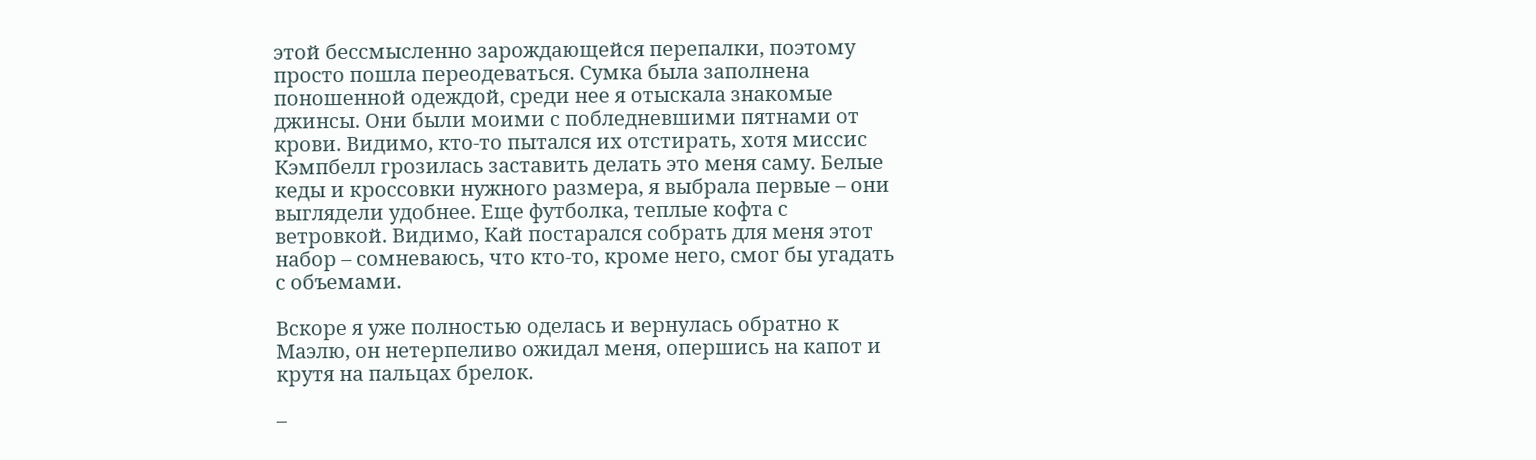этой бессмысленно зарождающейся перепалки, поэтому просто пошла переодеваться. Сумка была заполнена поношенной одеждой, среди нее я отыскала знакомые джинсы. Они были моими с побледневшими пятнами от крови. Видимо, кто-то пытался их отстирать, хотя миссис Кэмпбелл грозилась заставить делать это меня саму. Белые кеды и кроссовки нужного размера, я выбрала первые – они выглядели удобнее. Еще футболка, теплые кофта с ветровкой. Видимо, Кай постарался собрать для меня этот набор – сомневаюсь, что кто-то, кроме него, смог бы угадать с объемами.

Вскоре я уже полностью оделась и вернулась обратно к Маэлю, он нетерпеливо ожидал меня, опершись на капот и крутя на пальцах брелок.

–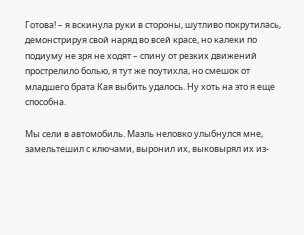Готова! – я вскинула руки в стороны, шутливо покрутилась, демонстрируя свой наряд во всей красе, но калеки по подиуму не зря не ходят – спину от резких движений прострелило болью, я тут же поутихла, но смешок от младшего брата Кая выбить удалось. Ну хоть на это я еще способна.

Мы сели в автомобиль. Маэль неловко улыбнулся мне, замельтешил с ключами, выронил их, выковырял их из-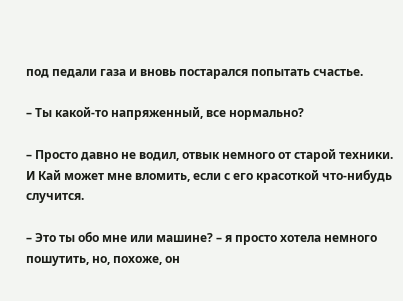под педали газа и вновь постарался попытать счастье.

– Ты какой-то напряженный, все нормально?

– Просто давно не водил, отвык немного от старой техники. И Кай может мне вломить, если с его красоткой что-нибудь случится.

– Это ты обо мне или машине? – я просто хотела немного пошутить, но, похоже, он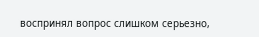воспринял вопрос слишком серьезно,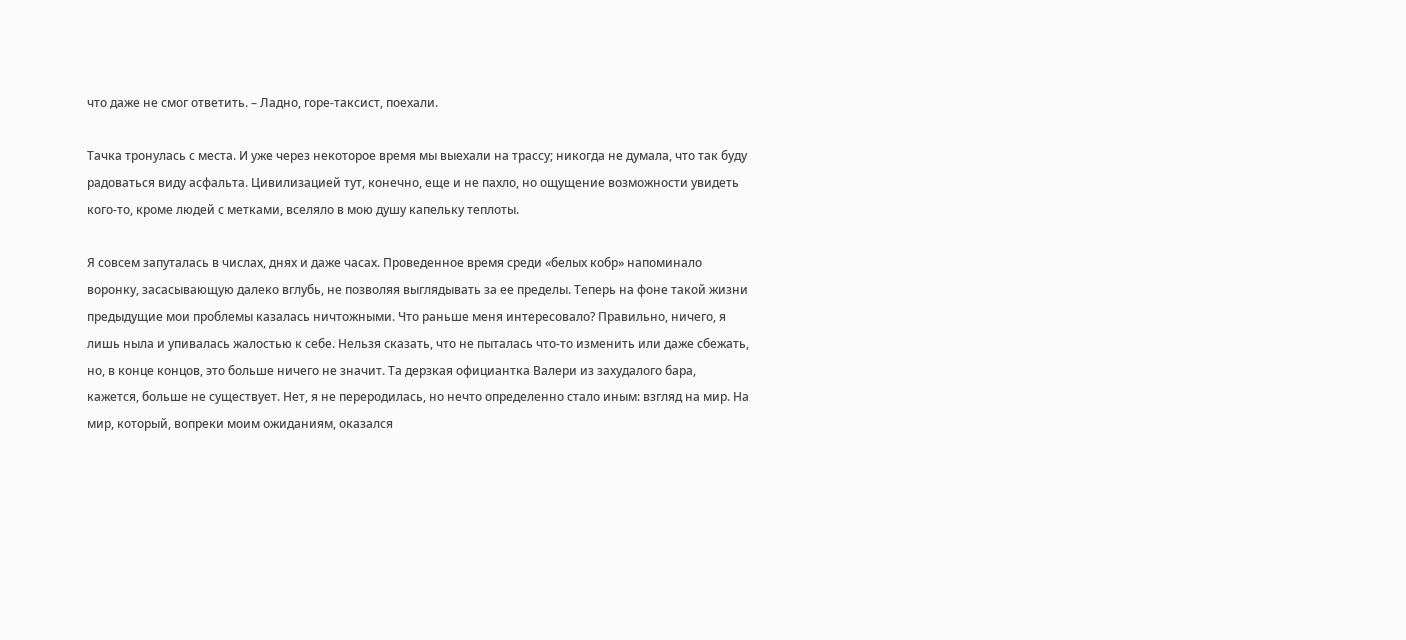что даже не смог ответить. – Ладно, горе-таксист, поехали.

Тачка тронулась с места. И уже через некоторое время мы выехали на трассу; никогда не думала, что так буду радоваться виду асфальта. Цивилизацией тут, конечно, еще и не пахло, но ощущение возможности увидеть кого-то, кроме людей с метками, вселяло в мою душу капельку теплоты.

Я совсем запуталась в числах, днях и даже часах. Проведенное время среди «белых кобр» напоминало воронку, засасывающую далеко вглубь, не позволяя выглядывать за ее пределы. Теперь на фоне такой жизни предыдущие мои проблемы казалась ничтожными. Что раньше меня интересовало? Правильно, ничего, я лишь ныла и упивалась жалостью к себе. Нельзя сказать, что не пыталась что-то изменить или даже сбежать, но, в конце концов, это больше ничего не значит. Та дерзкая официантка Валери из захудалого бара, кажется, больше не существует. Нет, я не переродилась, но нечто определенно стало иным: взгляд на мир. На мир, который, вопреки моим ожиданиям, оказался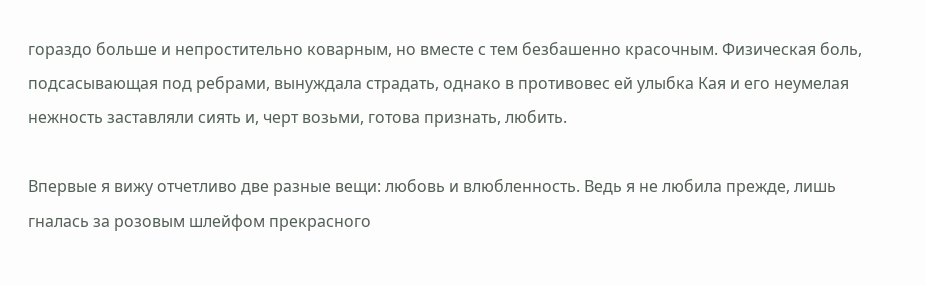гораздо больше и непростительно коварным, но вместе с тем безбашенно красочным. Физическая боль, подсасывающая под ребрами, вынуждала страдать, однако в противовес ей улыбка Кая и его неумелая нежность заставляли сиять и, черт возьми, готова признать, любить.

Впервые я вижу отчетливо две разные вещи: любовь и влюбленность. Ведь я не любила прежде, лишь гналась за розовым шлейфом прекрасного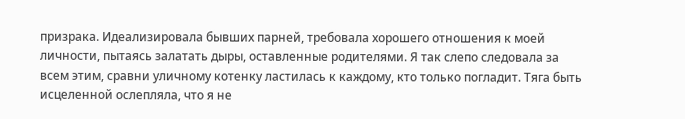призрака. Идеализировала бывших парней, требовала хорошего отношения к моей личности, пытаясь залатать дыры, оставленные родителями. Я так слепо следовала за всем этим, сравни уличному котенку ластилась к каждому, кто только погладит. Тяга быть исцеленной ослепляла, что я не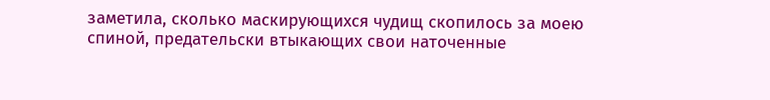заметила, сколько маскирующихся чудищ скопилось за моею спиной, предательски втыкающих свои наточенные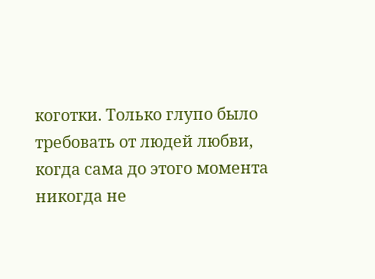коготки. Только глупо было требовать от людей любви, когда сама до этого момента никогда не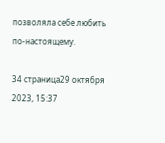позволяла себе любить по-настоящему.

34 страница29 октября 2023, 15:37